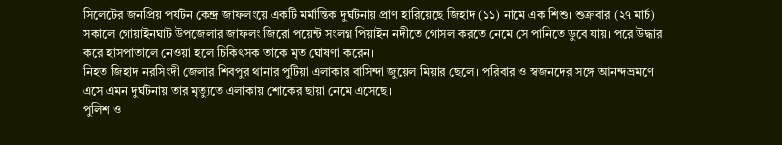সিলেটের জনপ্রিয় পর্যটন কেন্দ্র জাফলংয়ে একটি মর্মান্তিক দুর্ঘটনায় প্রাণ হারিয়েছে জিহাদ (১১) নামে এক শিশু। শুক্রবার (২৭ মার্চ) সকালে গোয়াইনঘাট উপজেলার জাফলং জিরো পয়েন্ট সংলগ্ন পিয়াইন নদীতে গোসল করতে নেমে সে পানিতে ডুবে যায়। পরে উদ্ধার করে হাসপাতালে নেওয়া হলে চিকিৎসক তাকে মৃত ঘোষণা করেন।
নিহত জিহাদ নরসিংদী জেলার শিবপুর থানার পুটিয়া এলাকার বাসিন্দা জুয়েল মিয়ার ছেলে। পরিবার ও স্বজনদের সঙ্গে আনন্দভ্রমণে এসে এমন দুর্ঘটনায় তার মৃত্যুতে এলাকায় শোকের ছায়া নেমে এসেছে।
পুলিশ ও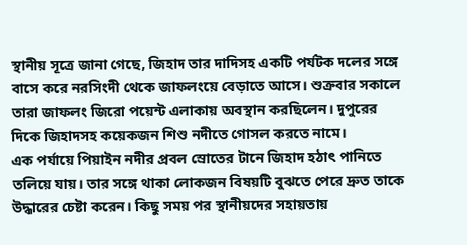স্থানীয় সূত্রে জানা গেছে, জিহাদ তার দাদিসহ একটি পর্যটক দলের সঙ্গে বাসে করে নরসিংদী থেকে জাফলংয়ে বেড়াতে আসে। শুক্রবার সকালে তারা জাফলং জিরো পয়েন্ট এলাকায় অবস্থান করছিলেন। দুপুরের দিকে জিহাদসহ কয়েকজন শিশু নদীতে গোসল করতে নামে।
এক পর্যায়ে পিয়াইন নদীর প্রবল স্রোতের টানে জিহাদ হঠাৎ পানিতে তলিয়ে যায়। তার সঙ্গে থাকা লোকজন বিষয়টি বুঝতে পেরে দ্রুত তাকে উদ্ধারের চেষ্টা করেন। কিছু সময় পর স্থানীয়দের সহায়তায়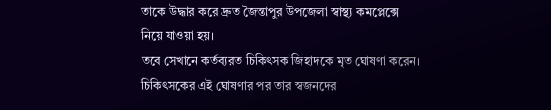তাকে উদ্ধার করে দ্রুত জৈন্তাপুর উপজেলা স্বাস্থ্য কমপ্লেক্সে নিয়ে যাওয়া হয়।
তবে সেখানে কর্তব্যরত চিকিৎসক জিহাদকে মৃত ঘোষণা করেন। চিকিৎসকের এই ঘোষণার পর তার স্বজনদের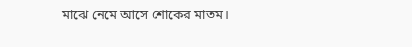মাঝে নেমে আসে শোকের মাতম।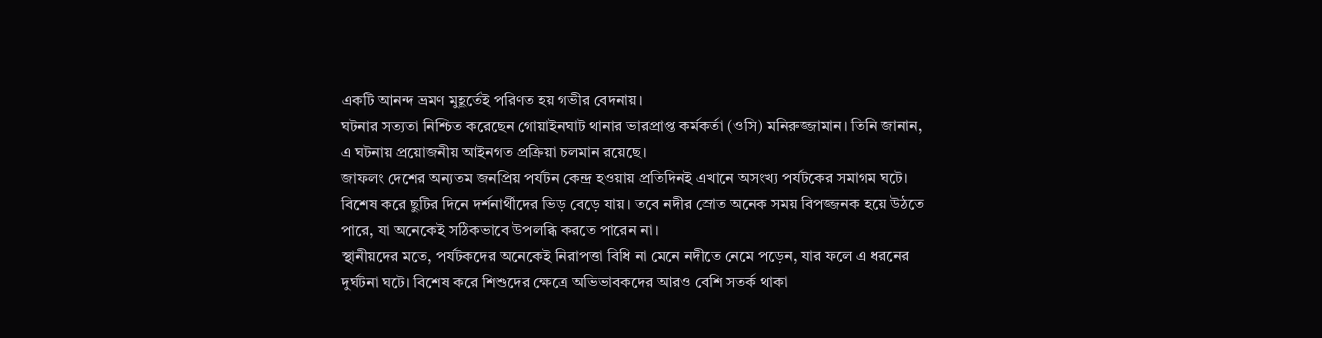একটি আনন্দ ভ্রমণ মুহূর্তেই পরিণত হয় গভীর বেদনায়।
ঘটনার সত্যতা নিশ্চিত করেছেন গোয়াইনঘাট থানার ভারপ্রাপ্ত কর্মকর্তা (ওসি) মনিরুজ্জামান। তিনি জানান, এ ঘটনায় প্রয়োজনীয় আইনগত প্রক্রিয়া চলমান রয়েছে।
জাফলং দেশের অন্যতম জনপ্রিয় পর্যটন কেন্দ্র হওয়ায় প্রতিদিনই এখানে অসংখ্য পর্যটকের সমাগম ঘটে। বিশেষ করে ছুটির দিনে দর্শনার্থীদের ভিড় বেড়ে যায়। তবে নদীর স্রোত অনেক সময় বিপজ্জনক হয়ে উঠতে পারে, যা অনেকেই সঠিকভাবে উপলব্ধি করতে পারেন না।
স্থানীয়দের মতে, পর্যটকদের অনেকেই নিরাপত্তা বিধি না মেনে নদীতে নেমে পড়েন, যার ফলে এ ধরনের দুর্ঘটনা ঘটে। বিশেষ করে শিশুদের ক্ষেত্রে অভিভাবকদের আরও বেশি সতর্ক থাকা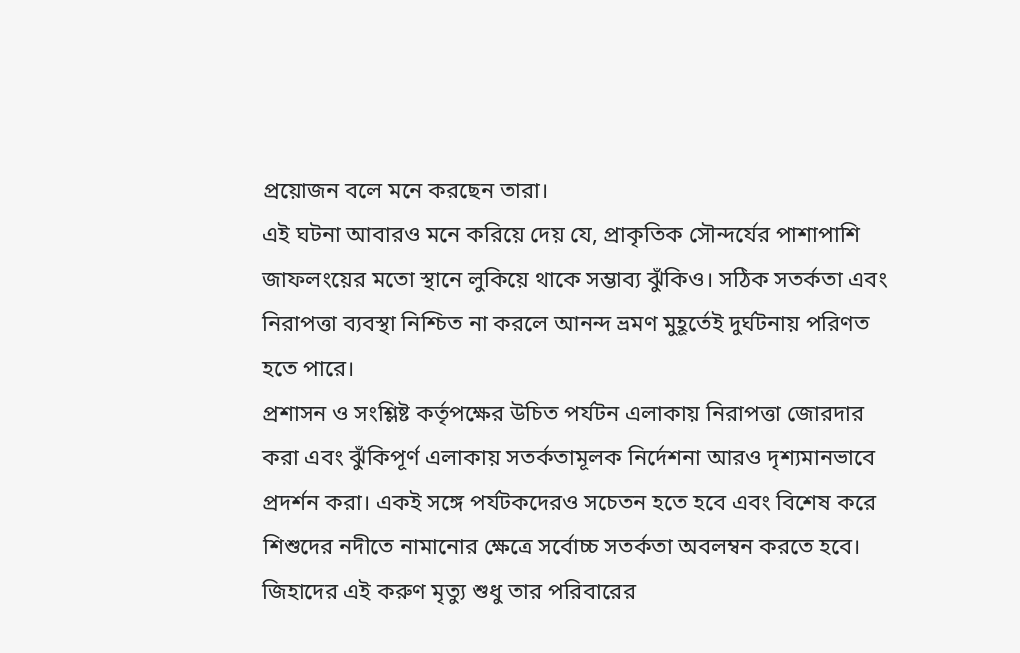প্রয়োজন বলে মনে করছেন তারা।
এই ঘটনা আবারও মনে করিয়ে দেয় যে, প্রাকৃতিক সৌন্দর্যের পাশাপাশি জাফলংয়ের মতো স্থানে লুকিয়ে থাকে সম্ভাব্য ঝুঁকিও। সঠিক সতর্কতা এবং নিরাপত্তা ব্যবস্থা নিশ্চিত না করলে আনন্দ ভ্রমণ মুহূর্তেই দুর্ঘটনায় পরিণত হতে পারে।
প্রশাসন ও সংশ্লিষ্ট কর্তৃপক্ষের উচিত পর্যটন এলাকায় নিরাপত্তা জোরদার করা এবং ঝুঁকিপূর্ণ এলাকায় সতর্কতামূলক নির্দেশনা আরও দৃশ্যমানভাবে প্রদর্শন করা। একই সঙ্গে পর্যটকদেরও সচেতন হতে হবে এবং বিশেষ করে শিশুদের নদীতে নামানোর ক্ষেত্রে সর্বোচ্চ সতর্কতা অবলম্বন করতে হবে।
জিহাদের এই করুণ মৃত্যু শুধু তার পরিবারের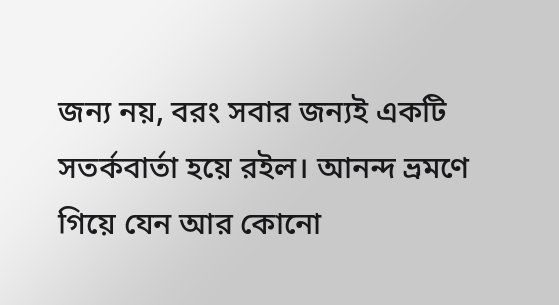জন্য নয়, বরং সবার জন্যই একটি সতর্কবার্তা হয়ে রইল। আনন্দ ভ্রমণে গিয়ে যেন আর কোনো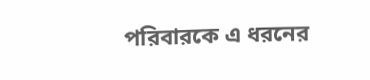পরিবারকে এ ধরনের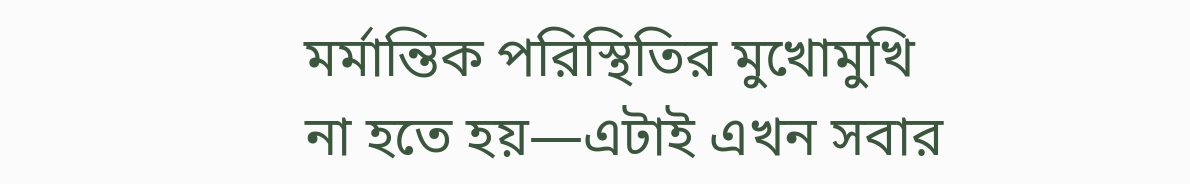মর্মান্তিক পরিস্থিতির মুখোমুখি না হতে হয়—এটাই এখন সবার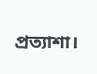প্রত্যাশা।